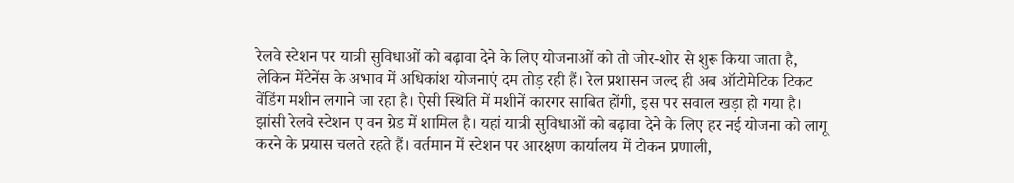रेलवे स्टेशन पर यात्री सुविधाओं को बढ़ावा देने के लिए योजनाओं को तो जोर-शोर से शुरू किया जाता है, लेकिन मेंटेनेंस के अभाव में अधिकांश योजनाएं दम तोड़ रही हैं। रेल प्रशासन जल्द ही अब ऑटोमेटिक टिकट वेंडिंग मशीन लगाने जा रहा है। ऐसी स्थिति में मशीनें कारगर साबित होंगी, इस पर सवाल खड़ा हो गया है।
झांसी रेलवे स्टेशन ए वन ग्रेड में शामिल है। यहां यात्री सुविधाओं को बढ़ावा देने के लिए हर नई योजना को लागू करने के प्रयास चलते रहते हैं। वर्तमान में स्टेशन पर आरक्षण कार्यालय में टोकन प्रणाली,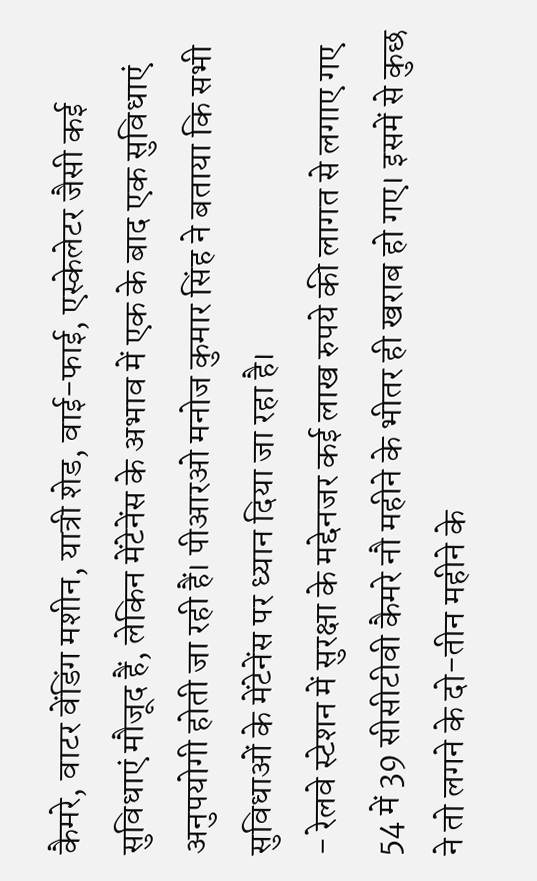कैमरे, वाटर वेंडिंग मशीन, यात्री शेड, वाई-फाई, एस्केलेटर जैसी कई सुविधाएं मौजूद हैं, लेकिन मेंटेनेंस के अभाव में एक के बाद एक सुविधाएं अनुपयोगी होती जा रही हैं। पीआरओ मनोज कुमार सिंह ने बताया कि सभी सुविधाओं के मेंटेनेंस पर ध्यान दिया जा रहा है।
- रेलवे स्टेशन में सुरक्षा के मद्देनजर कई लाख रुपये की लागत से लगाए गए 54 में 39 सीसीटीवी कैमरे नौ महीने के भीतर ही खराब हो गए। इसमें से कुछ ने तो लगने के दो-तीन महीने के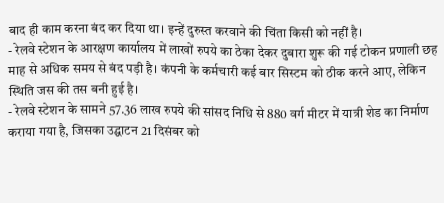बाद ही काम करना बंद कर दिया था। इन्हें दुरुस्त करवाने की चिंता किसी को नहीं है।
- रेलवे स्टेशन के आरक्षण कार्यालय में लाखों रुपये का ठेका देकर दुबारा शुरू की गई टोकन प्रणाली छह माह से अधिक समय से बंद पड़ी है। कंपनी के कर्मचारी कई बार सिस्टम को ठीक करने आए, लेकिन स्थिति जस की तस बनी हुई है।
- रेलवे स्टेशन के सामने 57.36 लाख रुपये की सांसद निधि से 880 वर्ग मीटर में यात्री शेड का निर्माण कराया गया है, जिसका उद्घाटन 21 दिसंबर को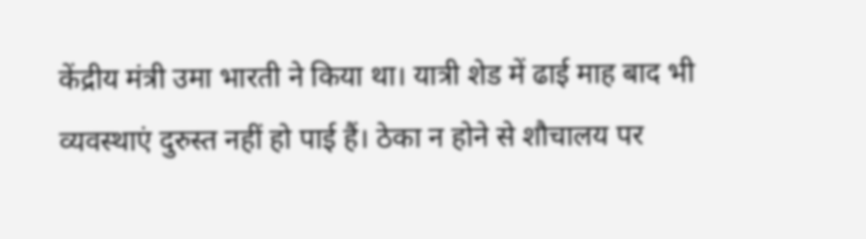केंद्रीय मंत्री उमा भारती ने किया था। यात्री शेड में ढाई माह बाद भी व्यवस्थाएं दुरुस्त नहीं हो पाई हैं। ठेका न होने से शौचालय पर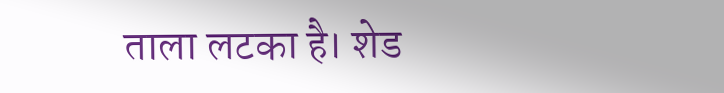ताला लटका है। शेड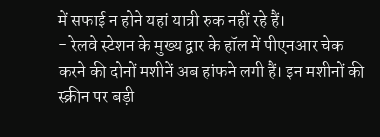में सफाई न होने यहां यात्री रुक नहीं रहे हैं।
- रेलवे स्टेशन के मुख्य द्वार के हॉल में पीएनआर चेक करने की दोनों मशीनें अब हांफने लगी हैं। इन मशीनों की स्क्रीन पर बड़ी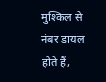मुश्किल से नंबर डायल होते हैं,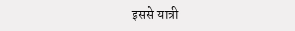इससे यात्री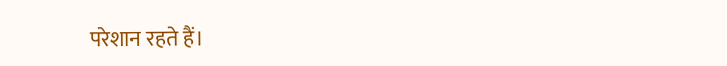परेशान रहते हैं।